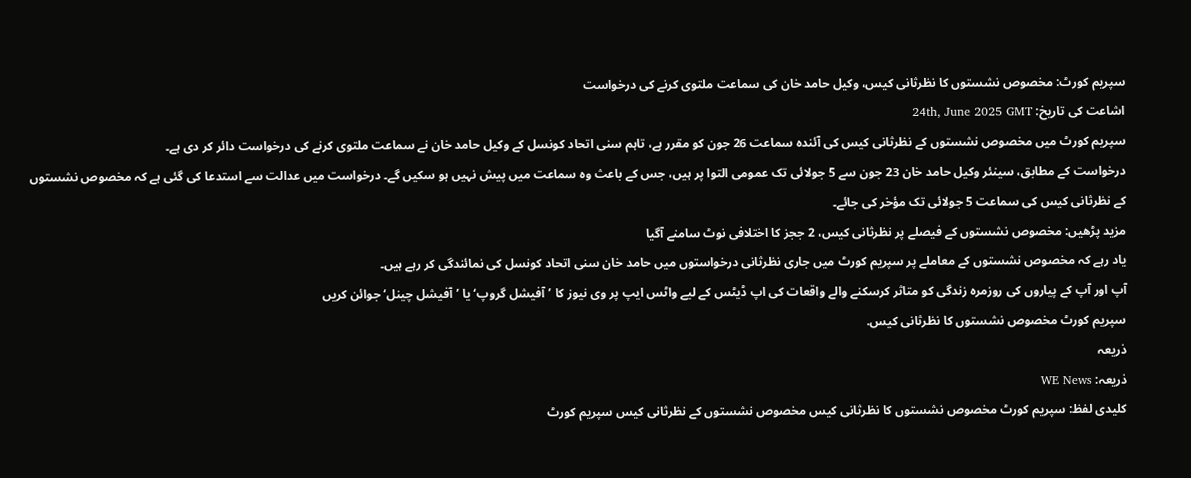سپریم کورٹ: مخصوص نشستوں کا نظرثانی کیس، وکیل حامد خان کی سماعت ملتوی کرنے کی درخواست
اشاعت کی تاریخ: 24th, June 2025 GMT
سپریم کورٹ میں مخصوص نشستوں کے نظرثانی کیس کی آئندہ سماعت 26 جون کو مقرر ہے، تاہم سنی اتحاد کونسل کے وکیل حامد خان نے سماعت ملتوی کرنے کی درخواست دائر کر دی ہے۔
درخواست کے مطابق، سینئر وکیل حامد خان 23 جون سے 5 جولائی تک عمومی التوا پر ہیں، جس کے باعث وہ سماعت میں پیش نہیں ہو سکیں گے۔ درخواست میں عدالت سے استدعا کی گئی ہے کہ مخصوص نشستوں کے نظرثانی کیس کی سماعت 5 جولائی تک مؤخر کی جائے۔
مزید پڑھیں: مخصوص نشستوں کے فیصلے پر نظرثانی کیس، 2 ججز کا اختلافی نوٹ سامنے آگیا
یاد رہے کہ مخصوص نشستوں کے معاملے پر سپریم کورٹ میں جاری نظرثانی درخواستوں میں حامد خان سنی اتحاد کونسل کی نمائندگی کر رہے ہیں۔
آپ اور آپ کے پیاروں کی روزمرہ زندگی کو متاثر کرسکنے والے واقعات کی اپ ڈیٹس کے لیے واٹس ایپ پر وی نیوز کا ’آفیشل گروپ‘ یا ’آفیشل چینل‘ جوائن کریں
سپریم کورٹ مخصوص نشستوں کا نظرثانی کیس.
ذریعہ
ذریعہ: WE News
کلیدی لفظ: سپریم کورٹ مخصوص نشستوں کا نظرثانی کیس مخصوص نشستوں کے نظرثانی کیس سپریم کورٹ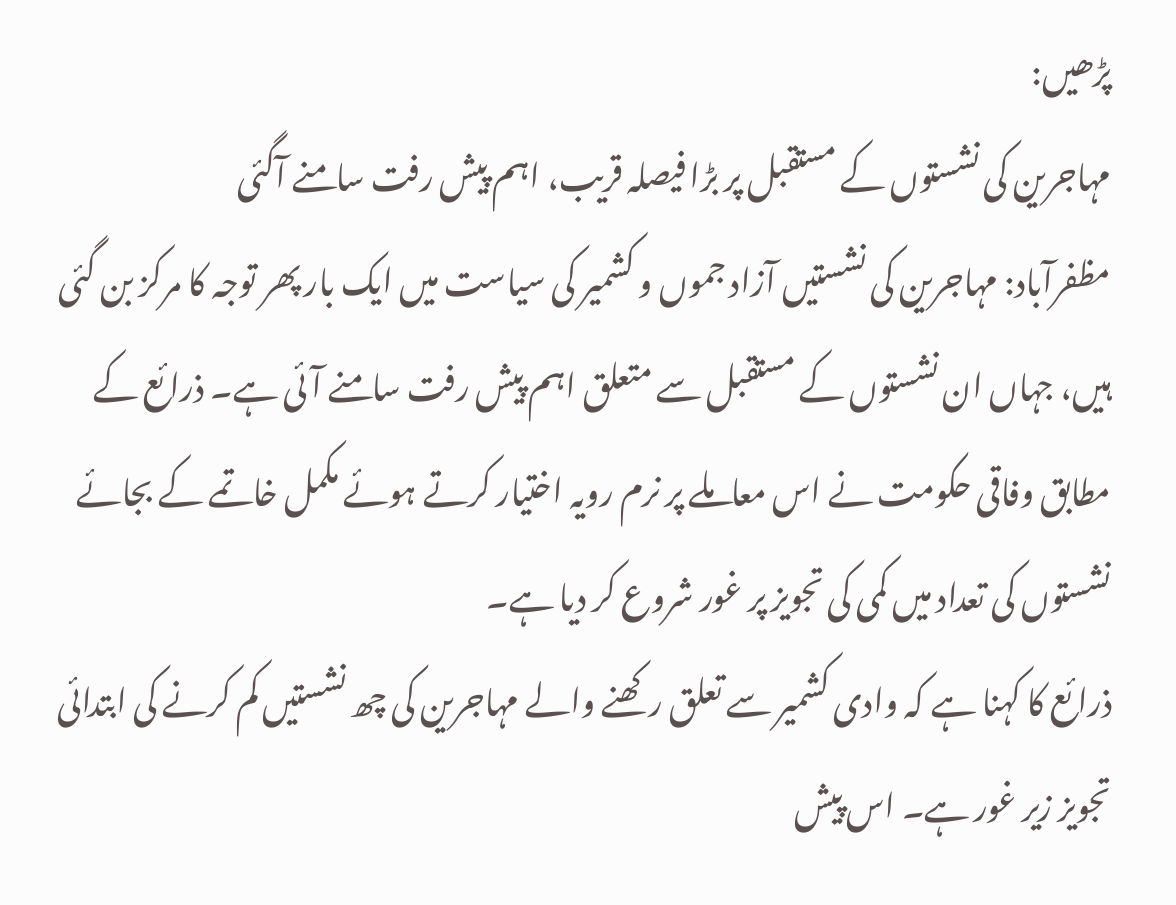پڑھیں:
مہاجرین کی نشستوں کے مستقبل پر بڑا فیصلہ قریب، اہم پیش رفت سامنے آگئی
مظفرآباد: مہاجرین کی نشستیں آزاد جموں و کشمیر کی سیاست میں ایک بار پھر توجہ کا مرکز بن گئی ہیں، جہاں ان نشستوں کے مستقبل سے متعلق اہم پیش رفت سامنے آئی ہے۔ ذرائع کے مطابق وفاقی حکومت نے اس معاملے پر نرم رویہ اختیار کرتے ہوئے مکمل خاتمے کے بجائے نشستوں کی تعداد میں کمی کی تجویز پر غور شروع کر دیا ہے۔
ذرائع کا کہنا ہے کہ وادی کشمیر سے تعلق رکھنے والے مہاجرین کی چھ نشستیں کم کرنے کی ابتدائی تجویز زیر غور ہے۔ اس پیش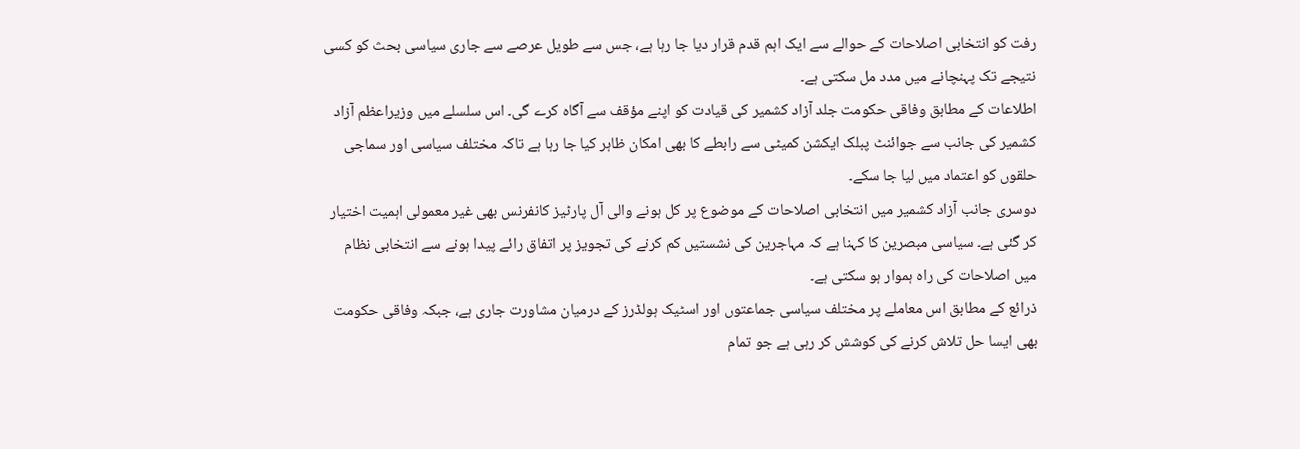رفت کو انتخابی اصلاحات کے حوالے سے ایک اہم قدم قرار دیا جا رہا ہے، جس سے طویل عرصے سے جاری سیاسی بحث کو کسی نتیجے تک پہنچانے میں مدد مل سکتی ہے۔
اطلاعات کے مطابق وفاقی حکومت جلد آزاد کشمیر کی قیادت کو اپنے مؤقف سے آگاہ کرے گی۔ اس سلسلے میں وزیراعظم آزاد کشمیر کی جانب سے جوائنٹ پبلک ایکشن کمیٹی سے رابطے کا بھی امکان ظاہر کیا جا رہا ہے تاکہ مختلف سیاسی اور سماجی حلقوں کو اعتماد میں لیا جا سکے۔
دوسری جانب آزاد کشمیر میں انتخابی اصلاحات کے موضوع پر کل ہونے والی آل پارٹیز کانفرنس بھی غیر معمولی اہمیت اختیار کر گئی ہے۔ سیاسی مبصرین کا کہنا ہے کہ مہاجرین کی نشستیں کم کرنے کی تجویز پر اتفاق رائے پیدا ہونے سے انتخابی نظام میں اصلاحات کی راہ ہموار ہو سکتی ہے۔
ذرائع کے مطابق اس معاملے پر مختلف سیاسی جماعتوں اور اسٹیک ہولڈرز کے درمیان مشاورت جاری ہے، جبکہ وفاقی حکومت بھی ایسا حل تلاش کرنے کی کوشش کر رہی ہے جو تمام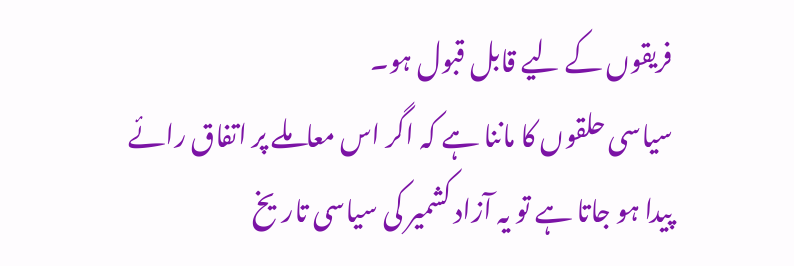فریقوں کے لیے قابل قبول ہو۔
سیاسی حلقوں کا ماننا ہے کہ اگر اس معاملے پر اتفاق رائے پیدا ہو جاتا ہے تو یہ آزاد کشمیر کی سیاسی تاریخ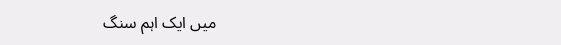میں ایک اہم سنگ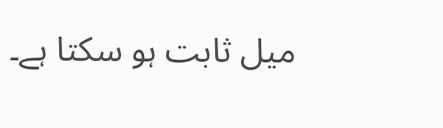میل ثابت ہو سکتا ہے۔